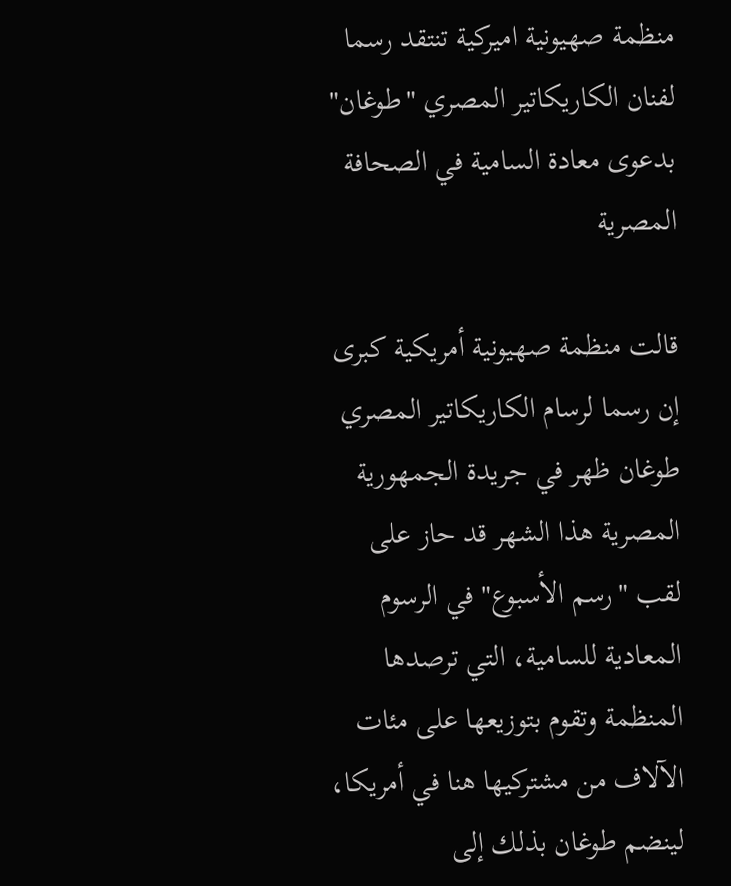منظمة صهيونية اميركية تنتقد رسما لفنان الكاريكاتير المصري "طوغان" بدعوى معادة السامية في الصحافة المصرية

قالت منظمة صهيونية أمريكية كبرى إن رسما لرسام الكاريكاتير المصري طوغان ظهر في جريدة الجمهورية المصرية هذا الشهر قد حاز على لقب "رسم الأسبوع" في الرسوم المعادية للسامية، التي ترصدها المنظمة وتقوم بتوزيعها على مئات الآلاف من مشتركيها هنا في أمريكا، لينضم طوغان بذلك إلى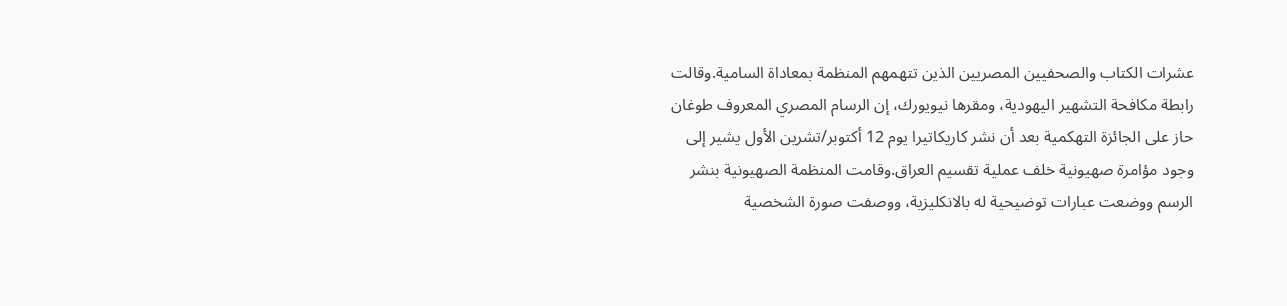عشرات الكتاب والصحفيين المصريين الذين تتهمهم المنظمة بمعاداة السامية.وقالت رابطة مكافحة التشهير اليهودية، ومقرها نيويورك، إن الرسام المصري المعروف طوغان حاز على الجائزة التهكمية بعد أن نشر كاريكاتيرا يوم 12 أكتوبر/تشرين الأول يشير إلى وجود مؤامرة صهيونية خلف عملية تقسيم العراق.وقامت المنظمة الصهيونية بنشر الرسم ووضعت عبارات توضيحية له بالانكليزية، ووصفت صورة الشخصية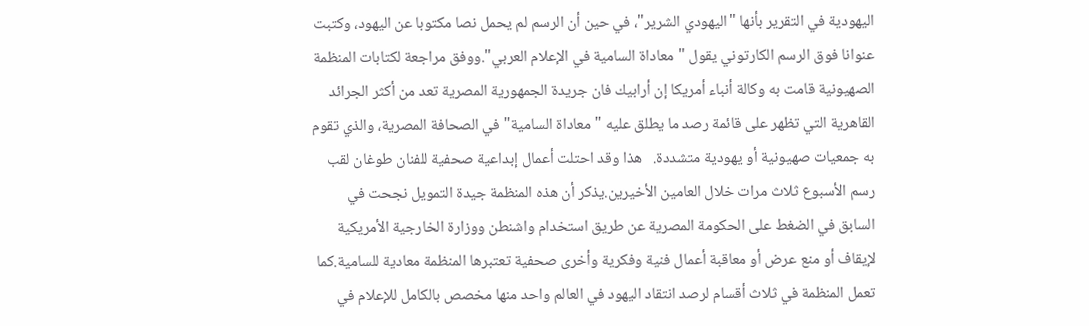اليهودية في التقرير بأنها "اليهودي الشرير"، في حين أن الرسم لم يحمل نصا مكتوبا عن اليهود، وكتبت عنوانا فوق الرسم الكارتوني يقول "معاداة السامية في الإعلام العربي".ووفق مراجعة لكتابات المنظمة الصهيونية قامت به وكالة أنباء أمريكا إن أرابيك فان جريدة الجمهورية المصرية تعد من أكثر الجرائد القاهرية التي تظهر على قائمة رصد ما يطلق عليه "معاداة السامية" في الصحافة المصرية، والذي تقوم به جمعيات صهيونية أو يهودية متشددة.   هذا وقد احتلت أعمال إبداعية صحفية للفنان طوغان لقب رسم الأسبوع ثلاث مرات خلال العامين الأخيرين.يذكر أن هذه المنظمة جيدة التمويل نجحت في السابق في الضغط على الحكومة المصرية عن طريق استخدام واشنطن ووزارة الخارجية الأمريكية لإيقاف أو منع عرض أو معاقبة أعمال فنية وفكرية وأخرى صحفية تعتبرها المنظمة معادية للسامية.كما تعمل المنظمة في ثلاث أقسام لرصد انتقاد اليهود في العالم واحد منها مخصص بالكامل للإعلام في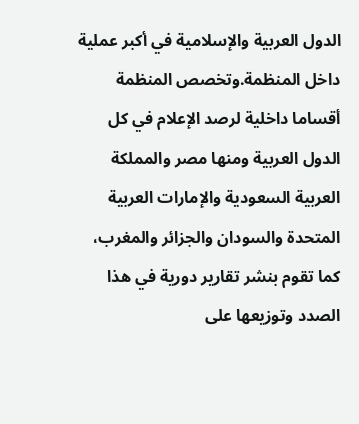الدول العربية والإسلامية في أكبر عملية داخل المنظمة.وتخصص المنظمة أقساما داخلية لرصد الإعلام في كل الدول العربية ومنها مصر والمملكة العربية السعودية والإمارات العربية المتحدة والسودان والجزائر والمغرب، كما تقوم بنشر تقارير دورية في هذا الصدد وتوزيعها على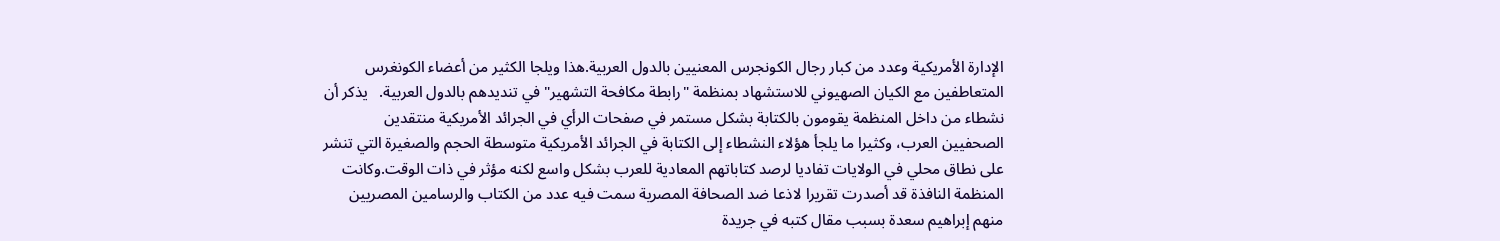الإدارة الأمريكية وعدد من كبار رجال الكونجرس المعنيين بالدول العربية.هذا ويلجا الكثير من أعضاء الكونغرس المتعاطفين مع الكيان الصهيوني للاستشهاد بمنظمة "رابطة مكافحة التشهير" في تنديدهم بالدول العربية.   يذكر أن نشطاء من داخل المنظمة يقومون بالكتابة بشكل مستمر في صفحات الرأي في الجرائد الأمريكية منتقدين الصحفيين العرب، وكثيرا ما يلجأ هؤلاء النشطاء إلى الكتابة في الجرائد الأمريكية متوسطة الحجم والصغيرة التي تنشر على نطاق محلي في الولايات تفاديا لرصد كتاباتهم المعادية للعرب بشكل واسع لكنه مؤثر في ذات الوقت.وكانت المنظمة النافذة قد أصدرت تقريرا لاذعا ضد الصحافة المصرية سمت فيه عدد من الكتاب والرسامين المصريين منهم إبراهيم سعدة بسبب مقال كتبه في جريدة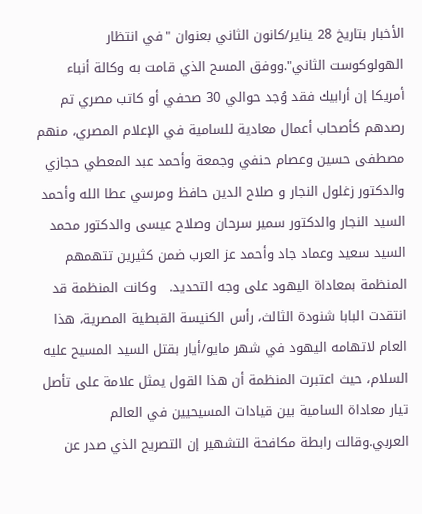الأخبار بتاريخ 28 يناير/كانون الثاني بعنوان "في انتظار الهولوكوست الثاني".ووفق المسح الذي قامت به وكالة أنباء أمريكا إن أرابيك فقد وُجد حوالي 30 صحفي أو كاتب مصري تم رصدهم كأصحاب أعمال معادية للسامية في الإعلام المصري، منهم مصطفى حسين وعصام حنفي وجمعة وأحمد عبد المعطي حجازي والدكتور زغلول النجار و صلاح الدين حافظ ومرسي عطا الله وأحمد السيد النجار والدكتور سمير سرحان وصلاح عيسى والدكتور محمد السيد سعيد وعماد جاد وأحمد عز العرب ضمن كثيرين تتهمهم المنظمة بمعاداة اليهود على وجه التحديد.   وكانت المنظمة قد انتقدت البابا شنودة الثالث، رأس الكنيسة القبطية المصرية، هذا العام لاتهامه اليهود في شهر مايو/أيار بقتل السيد المسيح عليه السلام، حيث اعتبرت المنظمة أن هذا القول يمثل علامة على تأصل تيار معاداة السامية بين قيادات المسيحيين في العالم العربي.وقالت رابطة مكافحة التشهير إن التصريح الذي صدر عن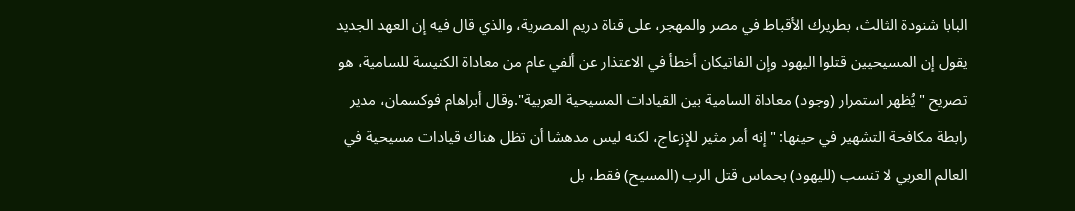البابا شنودة الثالث، بطريرك الأقباط في مصر والمهجر، على قناة دريم المصرية، والذي قال فيه إن العهد الجديد يقول إن المسيحيين قتلوا اليهود وإن الفاتيكان أخطأ في الاعتذار عن ألفي عام من معاداة الكنيسة للسامية، هو تصريح "يُظهر استمرار (وجود) معاداة السامية بين القيادات المسيحية العربية".وقال أبراهام فوكسمان، مدير رابطة مكافحة التشهير في حينها: "إنه أمر مثير للإزعاج، لكنه ليس مدهشا أن تظل هناك قيادات مسيحية في العالم العربي لا تنسب (لليهود) بحماس قتل الرب (المسيح) فقط، بل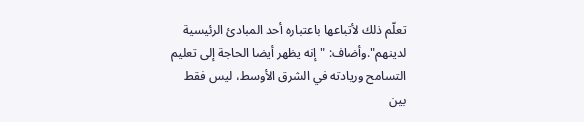تعلّم ذلك لأتباعها باعتباره أحد المبادئ الرئيسية لدينهم".وأضاف: "إنه يظهر أيضا الحاجة إلى تعليم التسامح وريادته في الشرق الأوسط، ليس فقط بين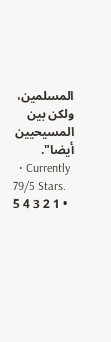المسلمين، ولكن بين المسيحيين أيضا".
  • Currently 79/5 Stars.
  • 1 2 3 4 5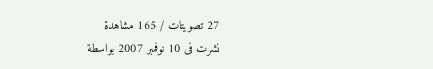27 تصويتات / 165 مشاهدة
نشرت فى 10 نوفمبر 2007 بواسطة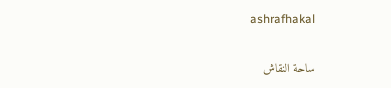ashrafhakal

ساحة النقاش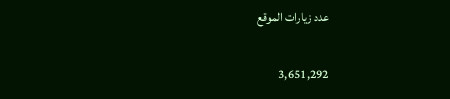عدد زيارات الموقع

3,651,292